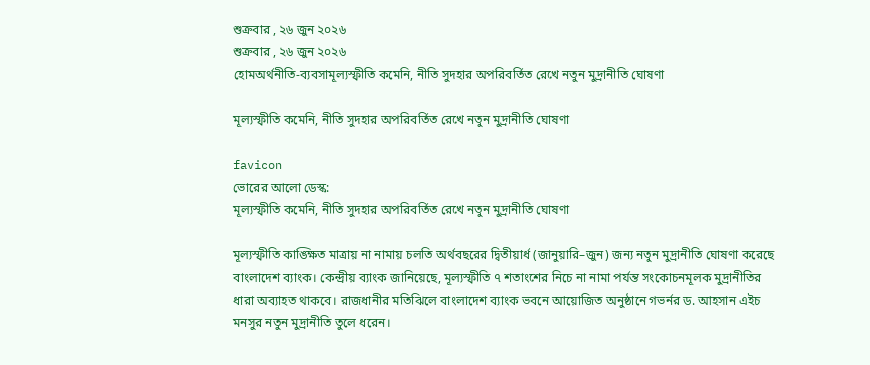শুক্রবার , ২৬ জুন ২০২৬
শুক্রবার , ২৬ জুন ২০২৬
হোমঅর্থনীতি-ব্যবসামূল্যস্ফীতি কমেনি, নীতি সুদহার অপরিবর্তিত রেখে নতুন মুদ্রানীতি ঘোষণা

মূল্যস্ফীতি কমেনি, নীতি সুদহার অপরিবর্তিত রেখে নতুন মুদ্রানীতি ঘোষণা

favicon
ভোরের আলো ডেস্ক:
মূল্যস্ফীতি কমেনি, নীতি সুদহার অপরিবর্তিত রেখে নতুন মুদ্রানীতি ঘোষণা

মূল্যস্ফীতি কাঙ্ক্ষিত মাত্রায় না নামায় চলতি অর্থবছরের দ্বিতীয়ার্ধ (জানুয়ারি–জুন) জন্য নতুন মুদ্রানীতি ঘোষণা করেছে বাংলাদেশ ব্যাংক। কেন্দ্রীয় ব্যাংক জানিয়েছে, মূল্যস্ফীতি ৭ শতাংশের নিচে না নামা পর্যন্ত সংকোচনমূলক মুদ্রানীতির ধারা অব্যাহত থাকবে। রাজধানীর মতিঝিলে বাংলাদেশ ব্যাংক ভবনে আয়োজিত অনুষ্ঠানে গভর্নর ড. আহসান এইচ মনসুর নতুন মুদ্রানীতি তুলে ধরেন।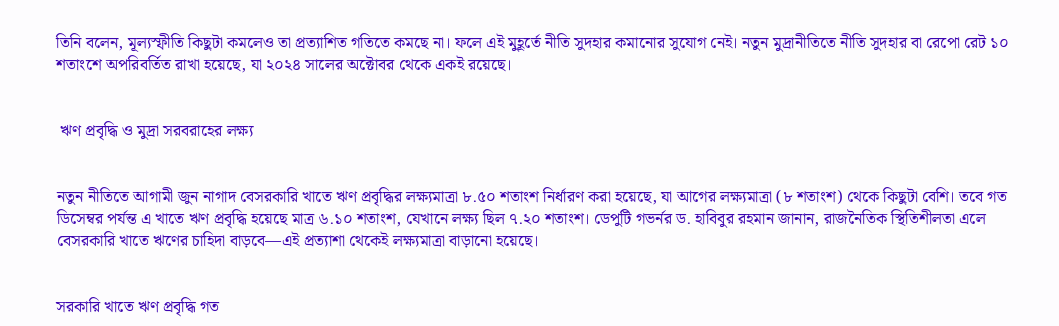তিনি বলেন, মূল্যস্ফীতি কিছুটা কমলেও তা প্রত্যাশিত গতিতে কমছে না। ফলে এই মুহূর্তে নীতি সুদহার কমানোর সুযোগ নেই। নতুন মুদ্রানীতিতে নীতি সুদহার বা রেপো রেট ১০ শতাংশে অপরিবর্তিত রাখা হয়েছে, যা ২০২৪ সালের অক্টোবর থেকে একই রয়েছে।


 ঋণ প্রবৃদ্ধি ও মুদ্রা সরবরাহের লক্ষ্য


নতুন নীতিতে আগামী জুন নাগাদ বেসরকারি খাতে ঋণ প্রবৃদ্ধির লক্ষ্যমাত্রা ৮.৫০ শতাংশ নির্ধারণ করা হয়েছে, যা আগের লক্ষ্যমাত্রা (৮ শতাংশ) থেকে কিছুটা বেশি। তবে গত ডিসেম্বর পর্যন্ত এ খাতে ঋণ প্রবৃদ্ধি হয়েছে মাত্র ৬.১০ শতাংশ, যেখানে লক্ষ্য ছিল ৭.২০ শতাংশ। ডেপুটি গভর্নর ড. হাবিবুর রহমান জানান, রাজনৈতিক স্থিতিশীলতা এলে বেসরকারি খাতে ঋণের চাহিদা বাড়বে—এই প্রত্যাশা থেকেই লক্ষ্যমাত্রা বাড়ানো হয়েছে।


সরকারি খাতে ঋণ প্রবৃদ্ধি গত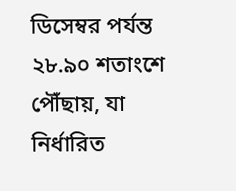ডিসেম্বর পর্যন্ত ২৮.৯০ শতাংশে পৌঁছায়, যা নির্ধারিত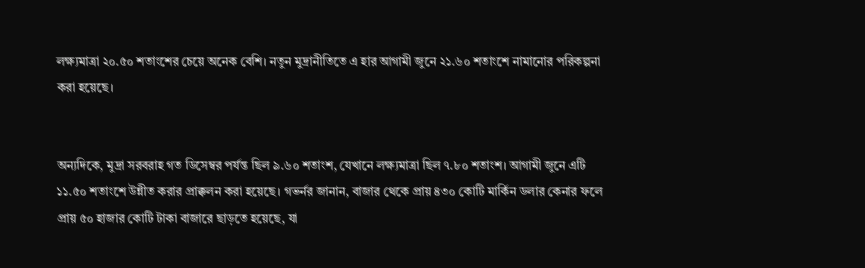লক্ষ্যমাত্রা ২০.৫০ শতাংশের চেয়ে অনেক বেশি। নতুন মুদ্রানীতিতে এ হার আগামী জুনে ২১.৬০ শতাংশে নামানোর পরিকল্পনা করা হয়েছে।


অন্যদিকে, মুদ্রা সরবরাহ গত ডিসেম্বর পর্যন্ত ছিল ৯.৬০ শতাংশ, যেখানে লক্ষ্যমাত্রা ছিল ৭.৮০ শতাংশ। আগামী জুনে এটি ১১.৫০ শতাংশে উন্নীত করার প্রাক্কলন করা হয়েছে। গভর্নর জানান, বাজার থেকে প্রায় ৪৩০ কোটি মার্কিন ডলার কেনার ফলে প্রায় ৫০ হাজার কোটি টাকা বাজারে ছাড়তে হয়েছে, যা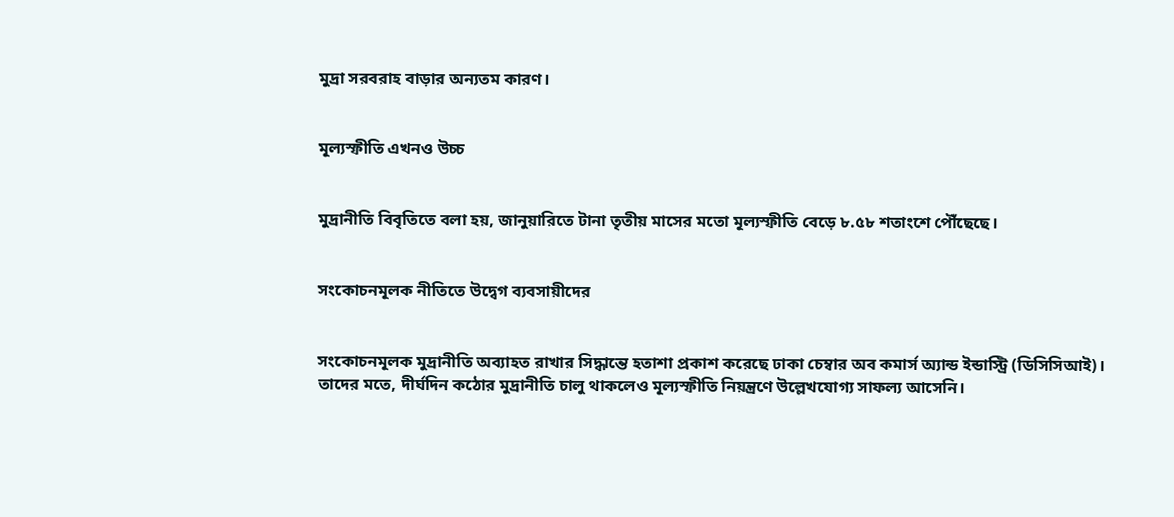মুদ্রা সরবরাহ বাড়ার অন্যতম কারণ।


মূল্যস্ফীতি এখনও উচ্চ


মুদ্রানীতি বিবৃতিতে বলা হয়, জানুয়ারিতে টানা তৃতীয় মাসের মতো মূল্যস্ফীতি বেড়ে ৮.৫৮ শতাংশে পৌঁছেছে।


সংকোচনমূলক নীতিতে উদ্বেগ ব্যবসায়ীদের


সংকোচনমূলক মুদ্রানীতি অব্যাহত রাখার সিদ্ধান্তে হতাশা প্রকাশ করেছে ঢাকা চেম্বার অব কমার্স অ্যান্ড ইন্ডাস্ট্রি (ডিসিসিআই)। তাদের মতে, দীর্ঘদিন কঠোর মুদ্রানীতি চালু থাকলেও মূল্যস্ফীতি নিয়ন্ত্রণে উল্লেখযোগ্য সাফল্য আসেনি।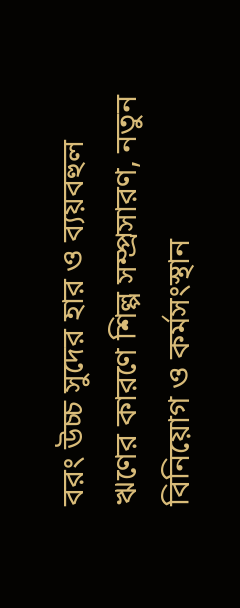বরং উচ্চ সুদের হার ও ব্যয়বহুল ঋণের কারণে শিল্প সম্প্রসারণ, নতুন বিনিয়োগ ও কর্মসংস্থান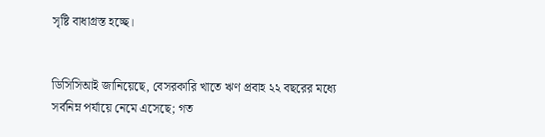সৃষ্টি বাধাগ্রস্ত হচ্ছে।


ডিসিসিআই জানিয়েছে, বেসরকারি খাতে ঋণ প্রবাহ ২২ বছরের মধ্যে সর্বনিম্ন পর্যায়ে নেমে এসেছে; গত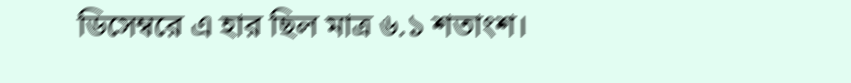ডিসেম্বরে এ হার ছিল মাত্র ৬.১ শতাংশ।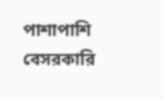পাশাপাশি বেসরকারি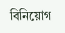বিনিয়োগ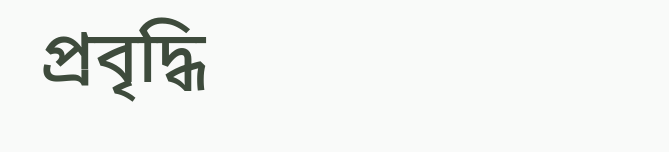প্রবৃদ্ধি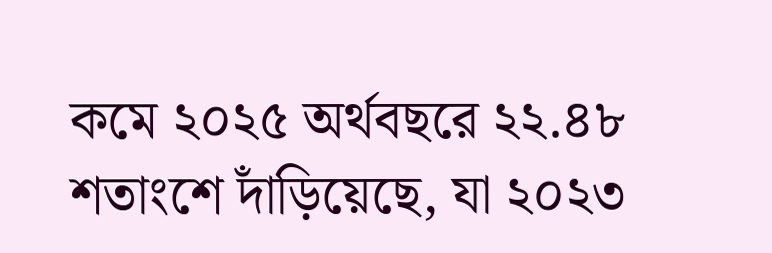কমে ২০২৫ অর্থবছরে ২২.৪৮ শতাংশে দাঁড়িয়েছে, যা ২০২৩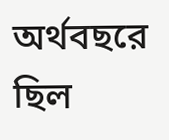অর্থবছরে ছিল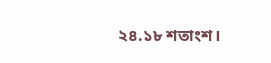২৪.১৮ শতাংশ।